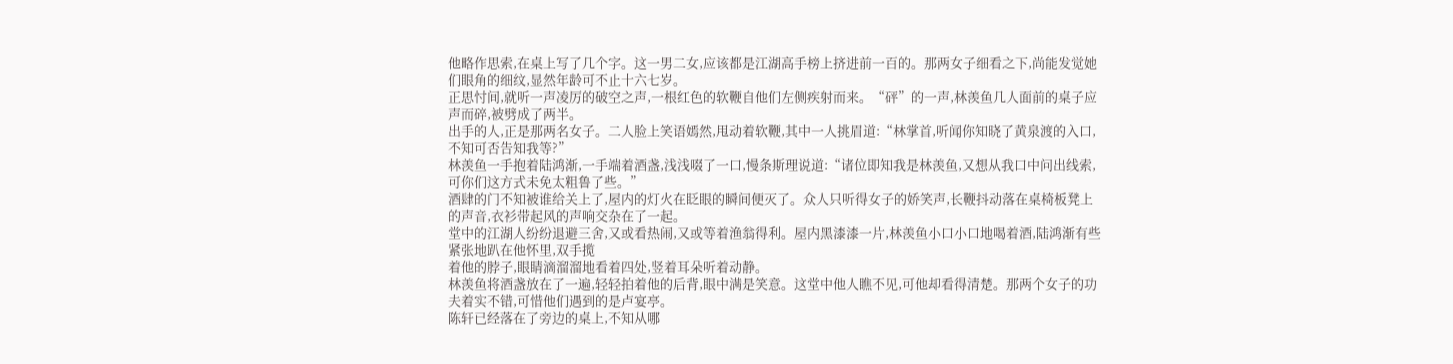他略作思索,在桌上写了几个字。这一男二女,应该都是江湖高手榜上挤进前一百的。那两女子细看之下,尚能发觉她们眼角的细纹,显然年龄可不止十六七岁。
正思忖间,就听一声凌厉的破空之声,一根红色的软鞭自他们左侧疾射而来。“砰”的一声,林羡鱼几人面前的桌子应声而碎,被劈成了两半。
出手的人,正是那两名女子。二人脸上笑语嫣然,甩动着软鞭,其中一人挑眉道:“林掌首,听闻你知晓了黄泉渡的入口,不知可否告知我等?”
林羡鱼一手抱着陆鸿渐,一手端着酒盏,浅浅啜了一口,慢条斯理说道:“诸位即知我是林羡鱼,又想从我口中问出线索,可你们这方式未免太粗鲁了些。”
酒肆的门不知被谁给关上了,屋内的灯火在眨眼的瞬间便灭了。众人只听得女子的娇笑声,长鞭抖动落在桌椅板凳上的声音,衣衫带起风的声响交杂在了一起。
堂中的江湖人纷纷退避三舍,又或看热闹,又或等着渔翁得利。屋内黑漆漆一片,林羡鱼小口小口地喝着酒,陆鸿渐有些紧张地趴在他怀里,双手揽
着他的脖子,眼睛滴溜溜地看着四处,竖着耳朵听着动静。
林羡鱼将酒盏放在了一遍,轻轻拍着他的后背,眼中满是笑意。这堂中他人瞧不见,可他却看得清楚。那两个女子的功夫着实不错,可惜他们遇到的是卢宴亭。
陈轩已经落在了旁边的桌上,不知从哪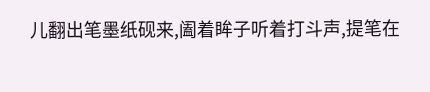儿翻出笔墨纸砚来,阖着眸子听着打斗声,提笔在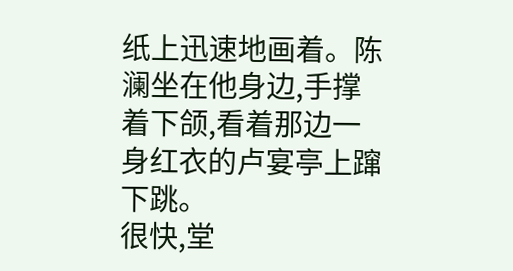纸上迅速地画着。陈澜坐在他身边,手撑着下颌,看着那边一身红衣的卢宴亭上蹿下跳。
很快,堂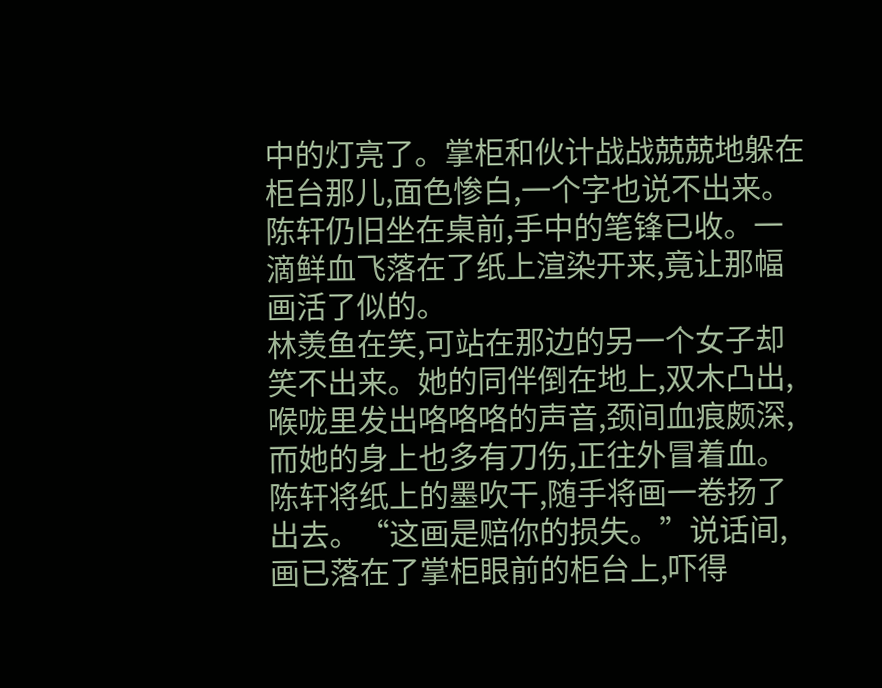中的灯亮了。掌柜和伙计战战兢兢地躲在柜台那儿,面色惨白,一个字也说不出来。陈轩仍旧坐在桌前,手中的笔锋已收。一滴鲜血飞落在了纸上渲染开来,竟让那幅画活了似的。
林羡鱼在笑,可站在那边的另一个女子却笑不出来。她的同伴倒在地上,双木凸出,喉咙里发出咯咯咯的声音,颈间血痕颇深,而她的身上也多有刀伤,正往外冒着血。
陈轩将纸上的墨吹干,随手将画一卷扬了出去。“这画是赔你的损失。”说话间,画已落在了掌柜眼前的柜台上,吓得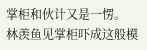掌柜和伙计又是一愣。
林羡鱼见掌柜吓成这般模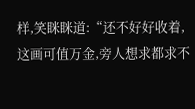样,笑眯眯道:“还不好好收着,这画可值万金,旁人想求都求不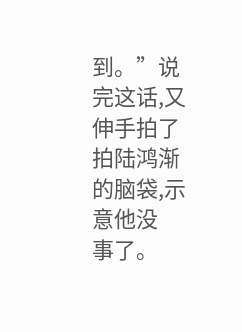到。”说完这话,又伸手拍了拍陆鸿渐的脑袋,示意他没
事了。